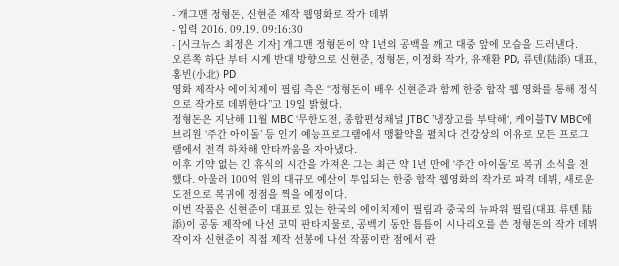- 개그맨 정형돈, 신현준 제작 웹영화로 작가 데뷔
- 입력 2016. 09.19. 09:16:30
- [시크뉴스 최정은 기자] 개그맨 정형돈이 약 1년의 공백을 깨고 대중 앞에 모습을 드러낸다.
오른쪽 하단 부터 시계 반대 방향으로 신현준, 정형돈, 이정화 작가, 유재환 PD, 류텐(陆添) 대표, 홍빈(小北) PD
영화 제작사 에이치제이 필림 측은 “정형돈이 배우 신현준과 함께 한중 합작 웹 영화를 통해 정식으로 작가로 데뷔한다”고 19일 밝혔다.
정형돈은 지난해 11월 MBC ‘무한도전, 종합편성채널 JTBC ’냉장고를 부탁해‘, 케이블TV MBC에브리원 ‘주간 아이돌’ 등 인기 예능프로그램에서 맹활약을 펼치다 건강상의 이유로 모든 프로그램에서 전격 하차해 안타까움을 자아냈다.
이후 기약 없는 긴 휴식의 시간을 가져온 그는 최근 약 1년 만에 ‘주간 아이돌’로 복귀 소식을 전했다. 아울러 100억 원의 대규모 예산이 투입되는 한중 합작 웹영화의 작가로 파격 데뷔, 새로운 도전으로 복귀에 정점을 찍을 예정이다.
이번 작품은 신현준이 대표로 있는 한국의 에이치제이 필림과 중국의 뉴파워 필림(대표 류텐 陆添)이 공동 제작에 나선 코믹 판타지물로, 공백기 동안 틈틈이 시나리오를 쓴 정형돈의 작가 데뷔작이자 신현준이 직접 제작 선봉에 나선 작품이란 점에서 관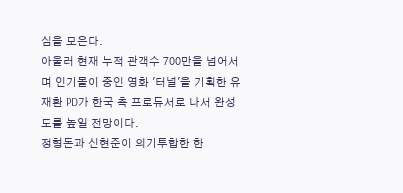심을 모은다.
아울러 현재 누적 관객수 700만을 넘어서며 인기몰이 중인 영화 '터널'을 기획한 유재환 PD가 한국 측 프로듀서로 나서 완성도를 높일 전망이다.
정형돈과 신현준이 의기투합한 한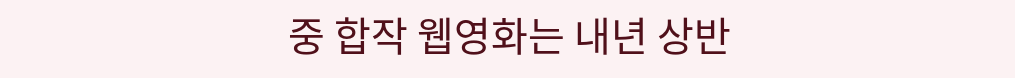중 합작 웹영화는 내년 상반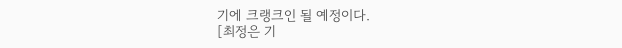기에 크랭크인 될 예정이다.
[최정은 기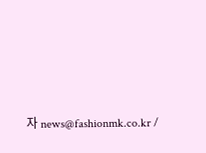자 news@fashionmk.co.kr /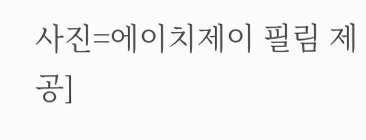사진=에이치제이 필림 제공]